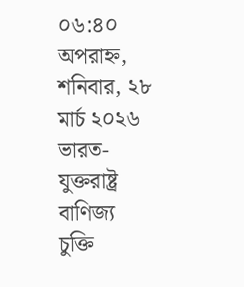০৬:৪০ অপরাহ্ন, শনিবার, ২৮ মার্চ ২০২৬
ভারত-যুক্তরাষ্ট্র বাণিজ্য চুক্তি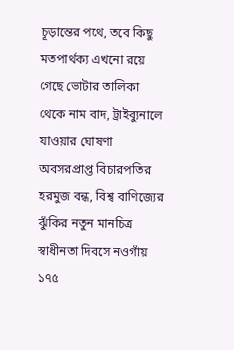চূড়ান্তের পথে, তবে কিছু মতপার্থক্য এখনো রয়ে গেছে ভোটার তালিকা থেকে নাম বাদ, ট্রাইব্যুনালে যাওয়ার ঘোষণা অবসরপ্রাপ্ত বিচারপতির হরমুজ বন্ধ, বিশ্ব বাণিজ্যের ঝুঁকির নতুন মানচিত্র স্বাধীনতা দিবসে নওগাঁয় ১৭৫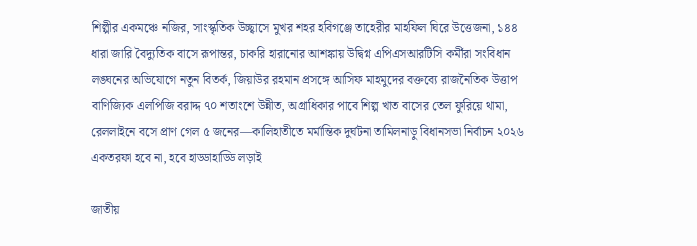শিল্পীর একমঞ্চে নজির, সাংস্কৃতিক উচ্ছ্বাসে মুখর শহর হবিগঞ্জে তাহেরীর মাহফিল ঘিরে উত্তেজনা, ১৪৪ ধারা জারি বৈদ্যুতিক বাসে রূপান্তর, চাকরি হারানোর আশঙ্কায় উদ্বিগ্ন এপিএসআরটিসি কর্মীরা সংবিধান লঙ্ঘনের অভিযোগে নতুন বিতর্ক, জিয়াউর রহমান প্রসঙ্গে আসিফ মাহমুদের বক্তব্যে রাজনৈতিক উত্তাপ বাণিজ্যিক এলপিজি বরাদ্দ ৭০ শতাংশে উন্নীত, অগ্রাধিকার পাবে শিল্প খাত বাসের তেল ফুরিয়ে থামা, রেললাইনে বসে প্রাণ গেল ৫ জনের—কালিহাতীতে মর্মান্তিক দুর্ঘটনা তামিলনাড়ু বিধানসভা নির্বাচন ২০২৬ একতরফা হবে না, হবে হাড্ডাহাড্ডি লড়াই

জাতীয়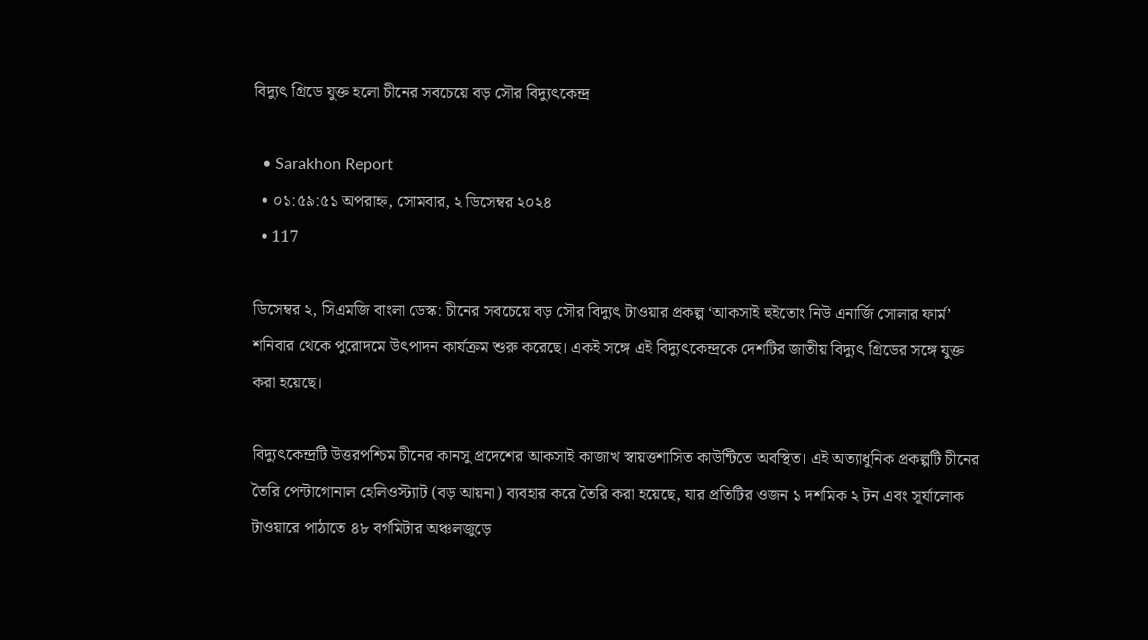বিদ্যুৎ গ্রিডে যুক্ত হলো চীনের সবচেয়ে বড় সৌর বিদ্যুৎকেন্দ্র

  • Sarakhon Report
  • ০১:৫৯:৫১ অপরাহ্ন, সোমবার, ২ ডিসেম্বর ২০২৪
  • 117

ডিসেম্বর ২, সিএমজি বাংলা ডেস্ক: চীনের সবচেয়ে বড় সৌর বিদ্যুৎ টাওয়ার প্রকল্প ‘আকসাই হুইতোং নিউ এনার্জি সোলার ফার্ম’ শনিবার থেকে পুরোদমে উৎপাদন কার্যক্রম শুরু করেছে। একই সঙ্গে এই বিদ্যুৎকেন্দ্রকে দেশটির জাতীয় বিদ্যুৎ গ্রিডের সঙ্গে যুক্ত করা হয়েছে।

বিদ্যুৎকেন্দ্রটি উত্তরপশ্চিম চীনের কানসু প্রদেশের আকসাই কাজাখ স্বায়ত্তশাসিত কাউন্টিতে অবস্থিত। এই অত্যাধুনিক প্রকল্পটি চীনের তৈরি পেন্টাগোনাল হেলিওস্ট্যাট (বড় আয়না) ব্যবহার করে তৈরি করা হয়েছে, যার প্রতিটির ওজন ১ দশমিক ২ টন এবং সূর্যালোক টাওয়ারে পাঠাতে ৪৮ বর্গমিটার অঞ্চলজুড়ে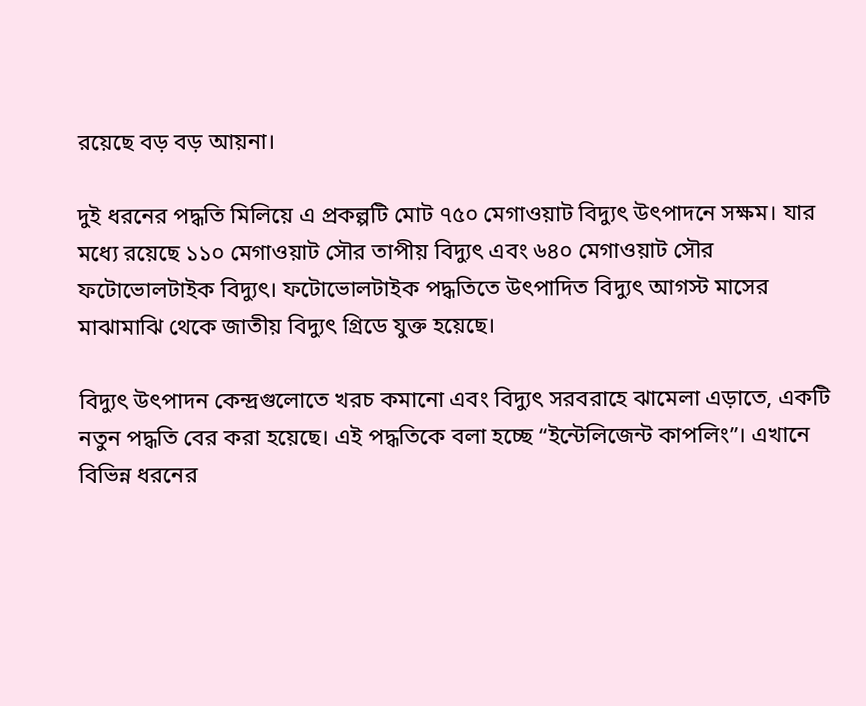রয়েছে বড় বড় আয়না।

দুই ধরনের পদ্ধতি মিলিয়ে এ প্রকল্পটি মোট ৭৫০ মেগাওয়াট বিদ্যুৎ উৎপাদনে সক্ষম। যার মধ্যে রয়েছে ১১০ মেগাওয়াট সৌর তাপীয় বিদ্যুৎ এবং ৬৪০ মেগাওয়াট সৌর ফটোভোলটাইক বিদ্যুৎ। ফটোভোলটাইক পদ্ধতিতে উৎপাদিত বিদ্যুৎ আগস্ট মাসের মাঝামাঝি থেকে জাতীয় বিদ্যুৎ গ্রিডে যুক্ত হয়েছে।

বিদ্যুৎ উৎপাদন কেন্দ্রগুলোতে খরচ কমানো এবং বিদ্যুৎ সরবরাহে ঝামেলা এড়াতে, একটি নতুন পদ্ধতি বের করা হয়েছে। এই পদ্ধতিকে বলা হচ্ছে “ইন্টেলিজেন্ট কাপলিং”। এখানে বিভিন্ন ধরনের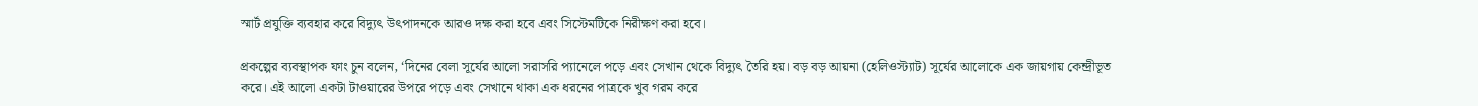স্মার্ট প্রযুক্তি ব্যবহার করে বিদ্যুৎ উৎপাদনকে আরও দক্ষ করা হবে এবং সিস্টেমটিকে নিরীক্ষণ করা হবে।

প্রকল্পের ব্যবস্থাপক ফাং চুন বলেন, ‘দিনের বেলা সূর্যের আলো সরাসরি প্যানেলে পড়ে এবং সেখান থেকে বিদ্যুৎ তৈরি হয়। বড় বড় আয়না (হেলিওস্ট্যাট) সূর্যের আলোকে এক জায়গায় কেন্দ্রীভূত করে। এই আলো একটা টাওয়ারের উপরে পড়ে এবং সেখানে থাকা এক ধরনের পাত্রকে খুব গরম করে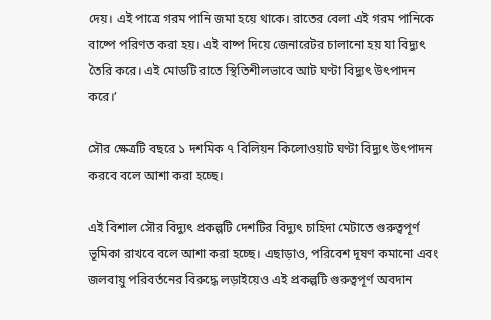দেয়। এই পাত্রে গরম পানি জমা হয়ে থাকে। রাতের বেলা এই গরম পানিকে বাষ্পে পরিণত করা হয়। এই বাষ্প দিয়ে জেনারেটর চালানো হয় যা বিদ্যুৎ তৈরি করে। এই মোডটি রাতে স্থিতিশীলভাবে আট ঘণ্টা বিদ্যুৎ উৎপাদন করে।’

সৌর ক্ষেত্রটি বছরে ১ দশমিক ৭ বিলিয়ন কিলোওয়াট ঘণ্টা বিদ্যুৎ উৎপাদন করবে বলে আশা করা হচ্ছে।

এই বিশাল সৌর বিদ্যুৎ প্রকল্পটি দেশটির বিদ্যুৎ চাহিদা মেটাতে গুরুত্বপূর্ণ ভূমিকা রাখবে বলে আশা করা হচ্ছে। এছাড়াও, পরিবেশ দূষণ কমানো এবং জলবায়ু পরিবর্তনের বিরুদ্ধে লড়াইয়েও এই প্রকল্পটি গুরুত্বপূর্ণ অবদান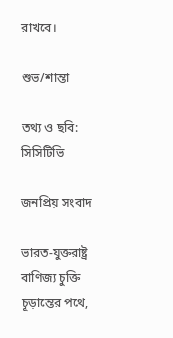রাখবে।

শুভ/শান্তা

তথ্য ও ছবি: সিসিটিভি

জনপ্রিয় সংবাদ

ভারত-যুক্তরাষ্ট্র বাণিজ্য চুক্তি চূড়ান্তের পথে,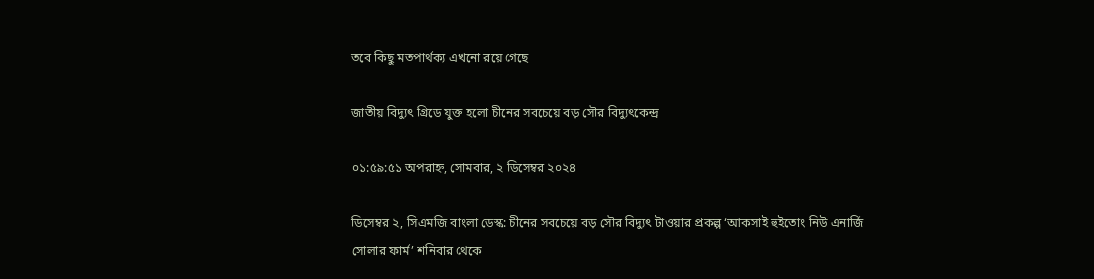তবে কিছু মতপার্থক্য এখনো রয়ে গেছে

জাতীয় বিদ্যুৎ গ্রিডে যুক্ত হলো চীনের সবচেয়ে বড় সৌর বিদ্যুৎকেন্দ্র

০১:৫৯:৫১ অপরাহ্ন, সোমবার, ২ ডিসেম্বর ২০২৪

ডিসেম্বর ২, সিএমজি বাংলা ডেস্ক: চীনের সবচেয়ে বড় সৌর বিদ্যুৎ টাওয়ার প্রকল্প ‘আকসাই হুইতোং নিউ এনার্জি সোলার ফার্ম’ শনিবার থেকে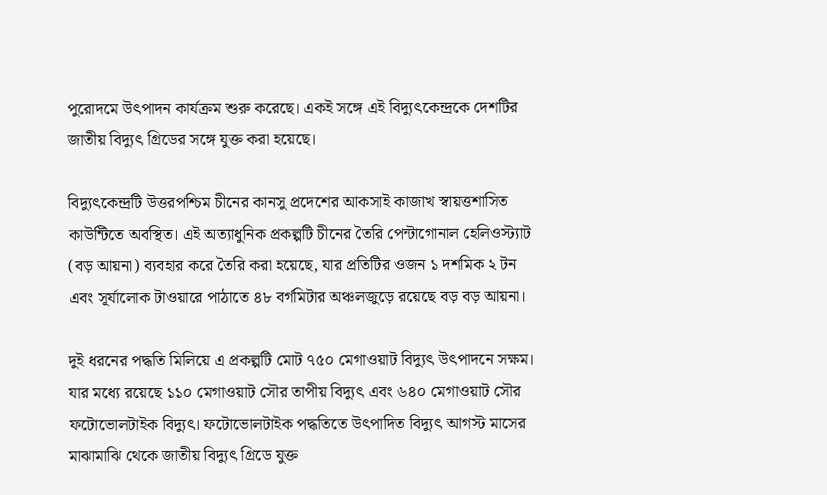পুরোদমে উৎপাদন কার্যক্রম শুরু করেছে। একই সঙ্গে এই বিদ্যুৎকেন্দ্রকে দেশটির জাতীয় বিদ্যুৎ গ্রিডের সঙ্গে যুক্ত করা হয়েছে।

বিদ্যুৎকেন্দ্রটি উত্তরপশ্চিম চীনের কানসু প্রদেশের আকসাই কাজাখ স্বায়ত্তশাসিত কাউন্টিতে অবস্থিত। এই অত্যাধুনিক প্রকল্পটি চীনের তৈরি পেন্টাগোনাল হেলিওস্ট্যাট (বড় আয়না) ব্যবহার করে তৈরি করা হয়েছে, যার প্রতিটির ওজন ১ দশমিক ২ টন এবং সূর্যালোক টাওয়ারে পাঠাতে ৪৮ বর্গমিটার অঞ্চলজুড়ে রয়েছে বড় বড় আয়না।

দুই ধরনের পদ্ধতি মিলিয়ে এ প্রকল্পটি মোট ৭৫০ মেগাওয়াট বিদ্যুৎ উৎপাদনে সক্ষম। যার মধ্যে রয়েছে ১১০ মেগাওয়াট সৌর তাপীয় বিদ্যুৎ এবং ৬৪০ মেগাওয়াট সৌর ফটোভোলটাইক বিদ্যুৎ। ফটোভোলটাইক পদ্ধতিতে উৎপাদিত বিদ্যুৎ আগস্ট মাসের মাঝামাঝি থেকে জাতীয় বিদ্যুৎ গ্রিডে যুক্ত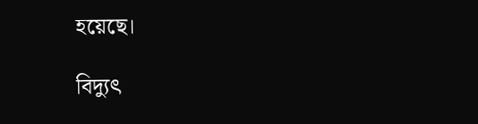হয়েছে।

বিদ্যুৎ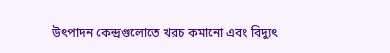উৎপাদন কেন্দ্রগুলোতে খরচ কমানো এবং বিদ্যুৎ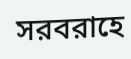সরবরাহে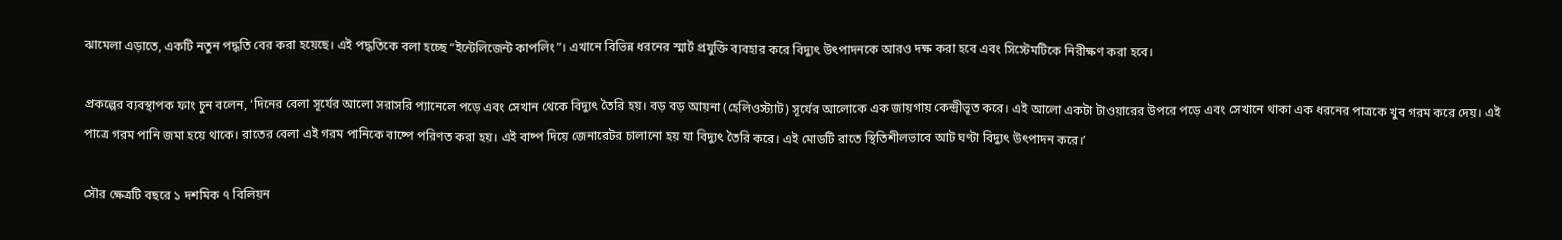ঝামেলা এড়াতে, একটি নতুন পদ্ধতি বের করা হয়েছে। এই পদ্ধতিকে বলা হচ্ছে “ইন্টেলিজেন্ট কাপলিং”। এখানে বিভিন্ন ধরনের স্মার্ট প্রযুক্তি ব্যবহার করে বিদ্যুৎ উৎপাদনকে আরও দক্ষ করা হবে এবং সিস্টেমটিকে নিরীক্ষণ করা হবে।

প্রকল্পের ব্যবস্থাপক ফাং চুন বলেন, ‘দিনের বেলা সূর্যের আলো সরাসরি প্যানেলে পড়ে এবং সেখান থেকে বিদ্যুৎ তৈরি হয়। বড় বড় আয়না (হেলিওস্ট্যাট) সূর্যের আলোকে এক জায়গায় কেন্দ্রীভূত করে। এই আলো একটা টাওয়ারের উপরে পড়ে এবং সেখানে থাকা এক ধরনের পাত্রকে খুব গরম করে দেয়। এই পাত্রে গরম পানি জমা হয়ে থাকে। রাতের বেলা এই গরম পানিকে বাষ্পে পরিণত করা হয়। এই বাষ্প দিয়ে জেনারেটর চালানো হয় যা বিদ্যুৎ তৈরি করে। এই মোডটি রাতে স্থিতিশীলভাবে আট ঘণ্টা বিদ্যুৎ উৎপাদন করে।’

সৌর ক্ষেত্রটি বছরে ১ দশমিক ৭ বিলিয়ন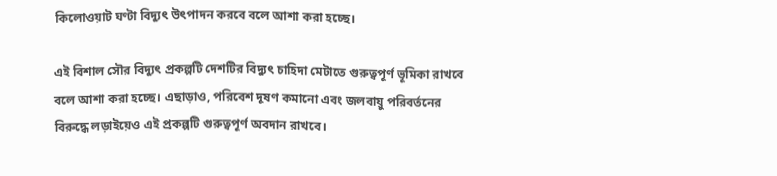কিলোওয়াট ঘণ্টা বিদ্যুৎ উৎপাদন করবে বলে আশা করা হচ্ছে।

এই বিশাল সৌর বিদ্যুৎ প্রকল্পটি দেশটির বিদ্যুৎ চাহিদা মেটাতে গুরুত্বপূর্ণ ভূমিকা রাখবে বলে আশা করা হচ্ছে। এছাড়াও, পরিবেশ দূষণ কমানো এবং জলবায়ু পরিবর্তনের বিরুদ্ধে লড়াইয়েও এই প্রকল্পটি গুরুত্বপূর্ণ অবদান রাখবে।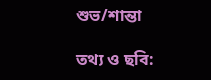শুভ/শান্তা

তথ্য ও ছবি: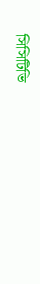সিসিটিভি